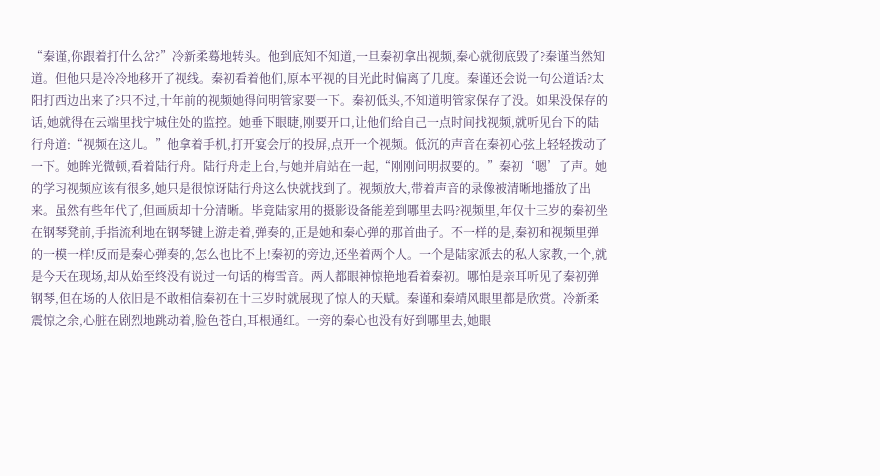“秦谨,你跟着打什么岔?”冷新柔蓦地转头。他到底知不知道,一旦秦初拿出视频,秦心就彻底毁了?秦谨当然知道。但他只是冷冷地移开了视线。秦初看着他们,原本平视的目光此时偏离了几度。秦谨还会说一句公道话?太阳打西边出来了?只不过,十年前的视频她得问明管家要一下。秦初低头,不知道明管家保存了没。如果没保存的话,她就得在云端里找宁城住处的监控。她垂下眼睫,刚要开口,让他们给自己一点时间找视频,就听见台下的陆行舟道:“视频在这儿。”他拿着手机,打开宴会厅的投屏,点开一个视频。低沉的声音在秦初心弦上轻轻拨动了一下。她眸光微顿,看着陆行舟。陆行舟走上台,与她并肩站在一起,“刚刚问明叔要的。”秦初‘嗯’了声。她的学习视频应该有很多,她只是很惊讶陆行舟这么快就找到了。视频放大,带着声音的录像被清晰地播放了出来。虽然有些年代了,但画质却十分清晰。毕竟陆家用的摄影设备能差到哪里去吗?视频里,年仅十三岁的秦初坐在钢琴凳前,手指流利地在钢琴键上游走着,弹奏的,正是她和秦心弹的那首曲子。不一样的是,秦初和视频里弹的一模一样!反而是秦心弹奏的,怎么也比不上!秦初的旁边,还坐着两个人。一个是陆家派去的私人家教,一个,就是今天在现场,却从始至终没有说过一句话的梅雪音。两人都眼神惊艳地看着秦初。哪怕是亲耳听见了秦初弹钢琴,但在场的人依旧是不敢相信秦初在十三岁时就展现了惊人的天赋。秦谨和秦靖风眼里都是欣赏。冷新柔震惊之余,心脏在剧烈地跳动着,脸色苍白,耳根通红。一旁的秦心也没有好到哪里去,她眼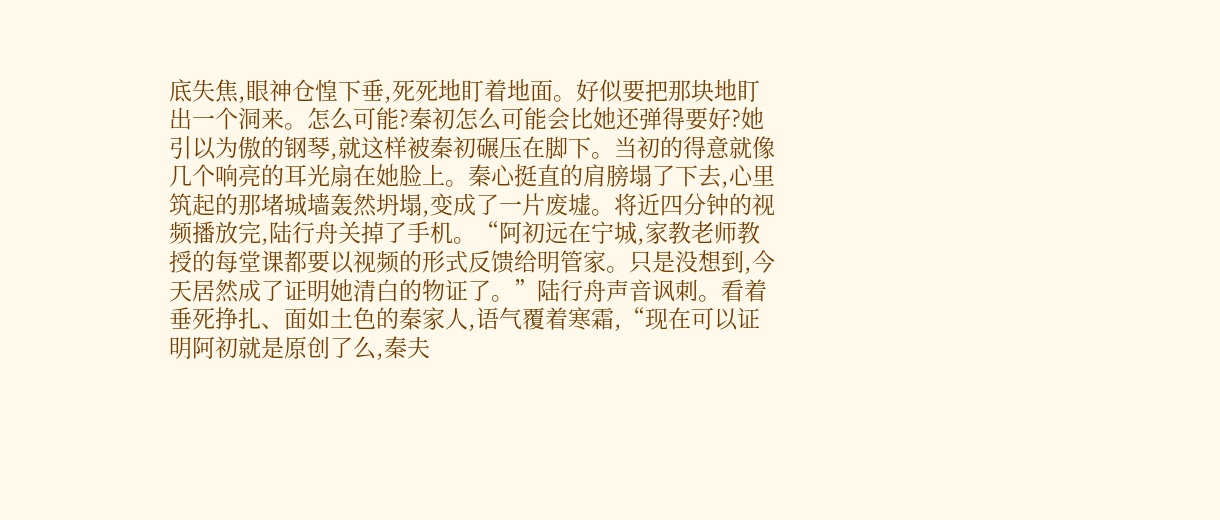底失焦,眼神仓惶下垂,死死地盯着地面。好似要把那块地盯出一个洞来。怎么可能?秦初怎么可能会比她还弹得要好?她引以为傲的钢琴,就这样被秦初碾压在脚下。当初的得意就像几个响亮的耳光扇在她脸上。秦心挺直的肩膀塌了下去,心里筑起的那堵城墙轰然坍塌,变成了一片废墟。将近四分钟的视频播放完,陆行舟关掉了手机。“阿初远在宁城,家教老师教授的每堂课都要以视频的形式反馈给明管家。只是没想到,今天居然成了证明她清白的物证了。”陆行舟声音讽刺。看着垂死挣扎、面如土色的秦家人,语气覆着寒霜,“现在可以证明阿初就是原创了么,秦夫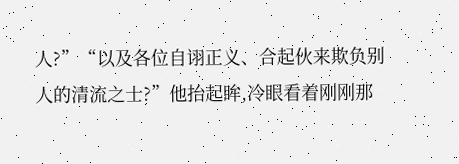人?”“以及各位自诩正义、合起伙来欺负别人的清流之士?”他抬起眸,冷眼看着刚刚那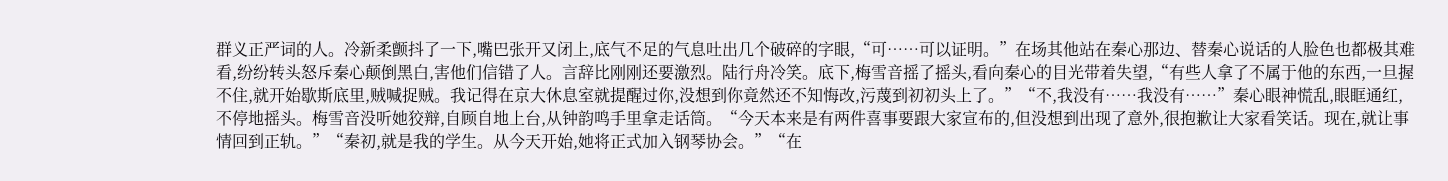群义正严词的人。冷新柔颤抖了一下,嘴巴张开又闭上,底气不足的气息吐出几个破碎的字眼,“可……可以证明。”在场其他站在秦心那边、替秦心说话的人脸色也都极其难看,纷纷转头怒斥秦心颠倒黑白,害他们信错了人。言辞比刚刚还要激烈。陆行舟冷笑。底下,梅雪音摇了摇头,看向秦心的目光带着失望,“有些人拿了不属于他的东西,一旦握不住,就开始歇斯底里,贼喊捉贼。我记得在京大休息室就提醒过你,没想到你竟然还不知悔改,污蔑到初初头上了。”“不,我没有……我没有……”秦心眼神慌乱,眼眶通红,不停地摇头。梅雪音没听她狡辩,自顾自地上台,从钟韵鸣手里拿走话筒。“今天本来是有两件喜事要跟大家宣布的,但没想到出现了意外,很抱歉让大家看笑话。现在,就让事情回到正轨。”“秦初,就是我的学生。从今天开始,她将正式加入钢琴协会。”“在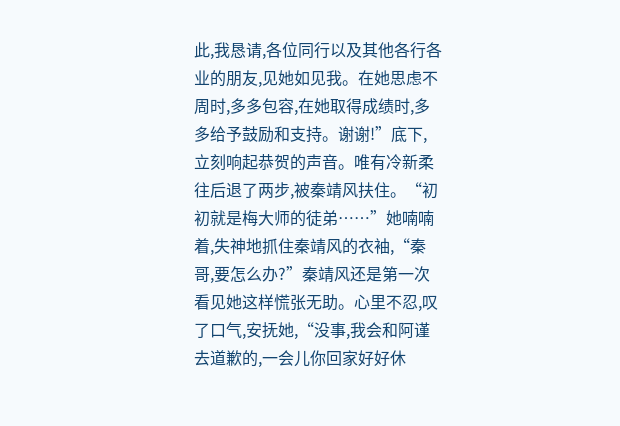此,我恳请,各位同行以及其他各行各业的朋友,见她如见我。在她思虑不周时,多多包容,在她取得成绩时,多多给予鼓励和支持。谢谢!”底下,立刻响起恭贺的声音。唯有冷新柔往后退了两步,被秦靖风扶住。“初初就是梅大师的徒弟……”她喃喃着,失神地抓住秦靖风的衣袖,“秦哥,要怎么办?”秦靖风还是第一次看见她这样慌张无助。心里不忍,叹了口气,安抚她,“没事,我会和阿谨去道歉的,一会儿你回家好好休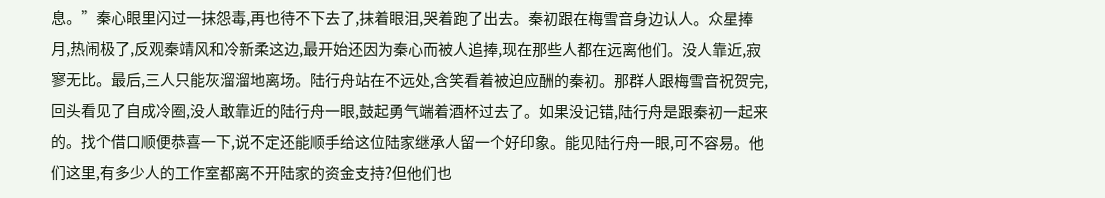息。”秦心眼里闪过一抹怨毒,再也待不下去了,抹着眼泪,哭着跑了出去。秦初跟在梅雪音身边认人。众星捧月,热闹极了,反观秦靖风和冷新柔这边,最开始还因为秦心而被人追捧,现在那些人都在远离他们。没人靠近,寂寥无比。最后,三人只能灰溜溜地离场。陆行舟站在不远处,含笑看着被迫应酬的秦初。那群人跟梅雪音祝贺完,回头看见了自成冷圈,没人敢靠近的陆行舟一眼,鼓起勇气端着酒杯过去了。如果没记错,陆行舟是跟秦初一起来的。找个借口顺便恭喜一下,说不定还能顺手给这位陆家继承人留一个好印象。能见陆行舟一眼,可不容易。他们这里,有多少人的工作室都离不开陆家的资金支持?但他们也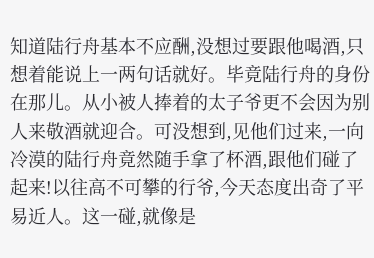知道陆行舟基本不应酬,没想过要跟他喝酒,只想着能说上一两句话就好。毕竟陆行舟的身份在那儿。从小被人捧着的太子爷更不会因为别人来敬酒就迎合。可没想到,见他们过来,一向冷漠的陆行舟竟然随手拿了杯酒,跟他们碰了起来!以往高不可攀的行爷,今天态度出奇了平易近人。这一碰,就像是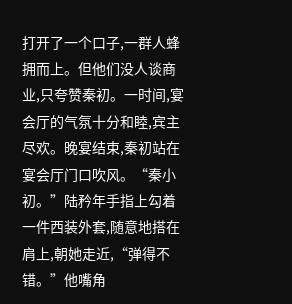打开了一个口子,一群人蜂拥而上。但他们没人谈商业,只夸赞秦初。一时间,宴会厅的气氛十分和睦,宾主尽欢。晚宴结束,秦初站在宴会厅门口吹风。“秦小初。”陆矜年手指上勾着一件西装外套,随意地搭在肩上,朝她走近,“弹得不错。”他嘴角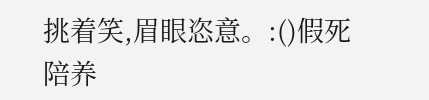挑着笑,眉眼恣意。:()假死陪养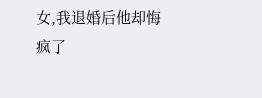女,我退婚后他却悔疯了